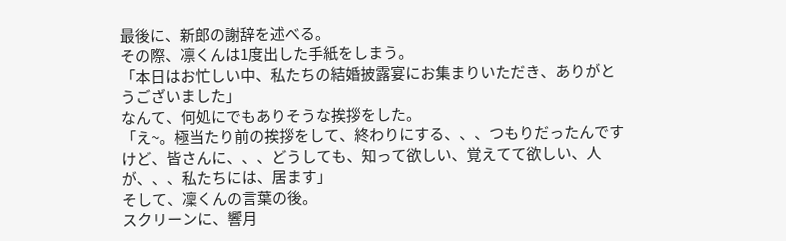最後に、新郎の謝辞を述べる。
その際、凛くんは1度出した手紙をしまう。
「本日はお忙しい中、私たちの結婚披露宴にお集まりいただき、ありがとうございました」
なんて、何処にでもありそうな挨拶をした。
「え~。極当たり前の挨拶をして、終わりにする、、、つもりだったんですけど、皆さんに、、、どうしても、知って欲しい、覚えてて欲しい、人が、、、私たちには、居ます」
そして、凜くんの言葉の後。
スクリーンに、響月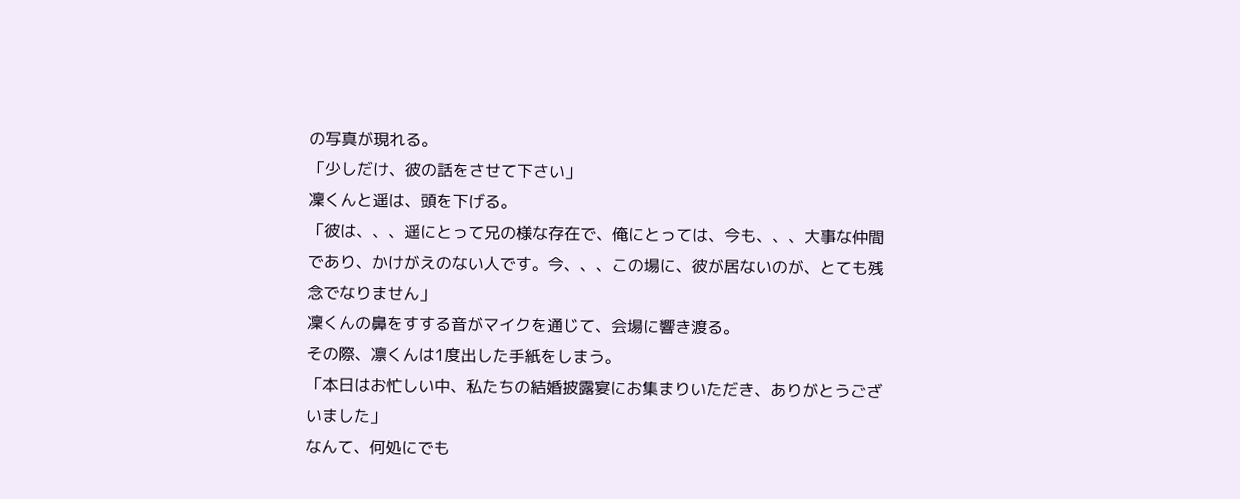の写真が現れる。
「少しだけ、彼の話をさせて下さい」
凜くんと遥は、頭を下げる。
「彼は、、、遥にとって兄の様な存在で、俺にとっては、今も、、、大事な仲間であり、かけがえのない人です。今、、、この場に、彼が居ないのが、とても残念でなりません」
凜くんの鼻をすする音がマイクを通じて、会場に響き渡る。
その際、凛くんは1度出した手紙をしまう。
「本日はお忙しい中、私たちの結婚披露宴にお集まりいただき、ありがとうございました」
なんて、何処にでも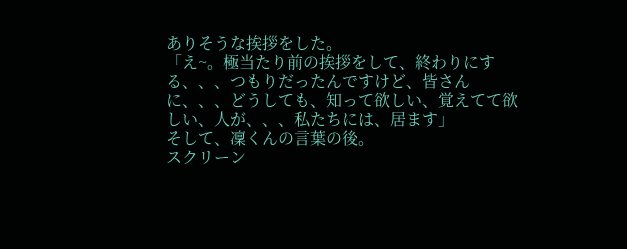ありそうな挨拶をした。
「え~。極当たり前の挨拶をして、終わりにする、、、つもりだったんですけど、皆さんに、、、どうしても、知って欲しい、覚えてて欲しい、人が、、、私たちには、居ます」
そして、凜くんの言葉の後。
スクリーン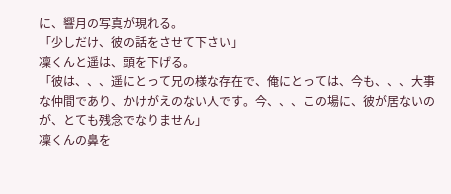に、響月の写真が現れる。
「少しだけ、彼の話をさせて下さい」
凜くんと遥は、頭を下げる。
「彼は、、、遥にとって兄の様な存在で、俺にとっては、今も、、、大事な仲間であり、かけがえのない人です。今、、、この場に、彼が居ないのが、とても残念でなりません」
凜くんの鼻を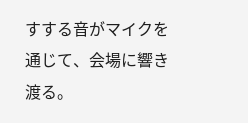すする音がマイクを通じて、会場に響き渡る。